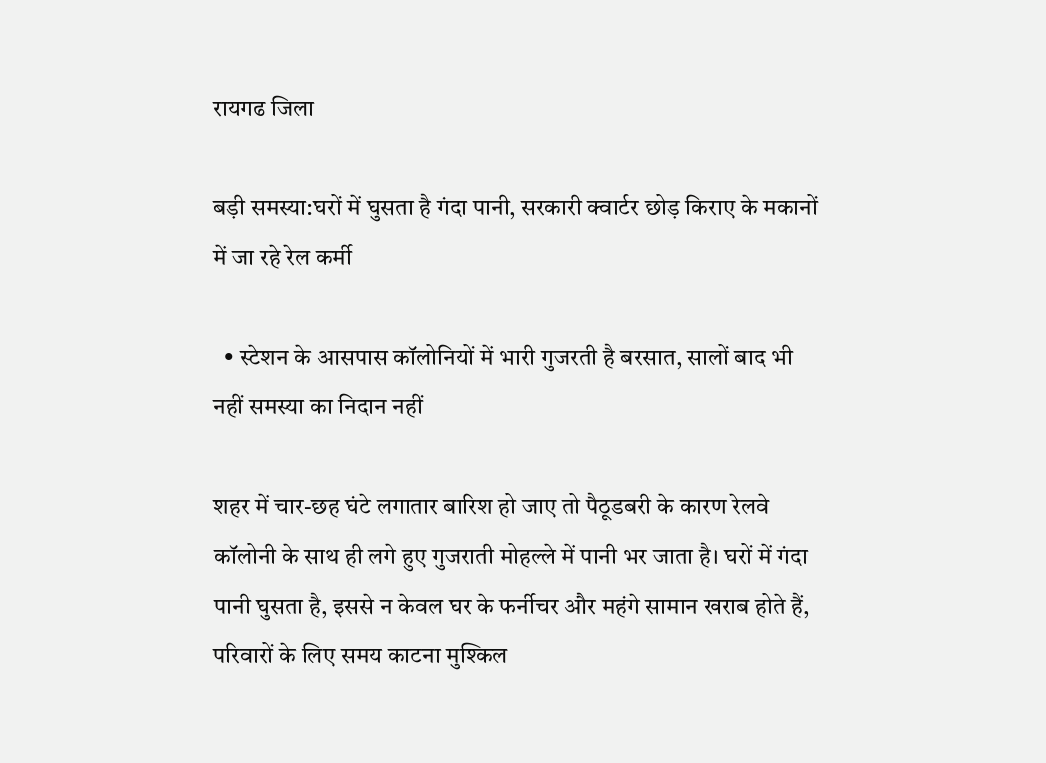रायगढ जिला

बड़ी समस्या:घरों में घुसता है गंदा पानी, सरकारी क्वार्टर छोड़ किराए के मकानों में जा रहे रेल कर्मी

  • स्टेशन के आसपास कॉलोनियों में भारी गुजरती है बरसात, सालों बाद भी नहीं समस्या का निदान नहीं

शहर में चार-छह घंटे लगातार बारिश हो जाए तो पैठूडबरी के कारण रेलवे कॉलोनी के साथ ही लगे हुए गुजराती मोहल्ले में पानी भर जाता है। घरों में गंदा पानी घुसता है, इससे न केवल घर के फर्नीचर और महंगे सामान खराब होते हैं, परिवारों के लिए समय काटना मुश्किल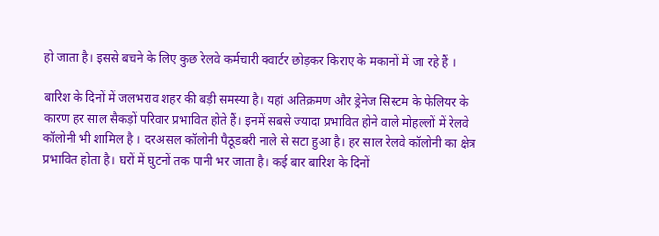हो जाता है। इससे बचने के लिए कुछ रेलवे कर्मचारी क्वार्टर छोड़कर किराए के मकानों में जा रहे हैं ।

बारिश के दिनों में जलभराव शहर की बड़ी समस्या है। यहां अतिक्रमण और ड्रेनेज सिस्टम के फेलियर के कारण हर साल सैकड़ों परिवार प्रभावित होते हैं। इनमें सबसे ज्यादा प्रभावित होने वाले मोहल्लों में रेलवे कॉलोनी भी शामिल है । दरअसल कॉलोनी पैठूडबरी नाले से सटा हुआ है। हर साल रेलवे कॉलोनी का क्षेत्र प्रभावित होता है। घरों में घुटनों तक पानी भर जाता है। कई बार बारिश के दिनों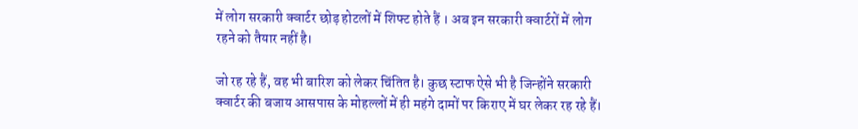में लोग सरकारी क्वार्टर छोड़ होटलों में शिफ्ट होते हैं । अब इन सरकारी क्वार्टरों में लोग रहने को तैयार नहीं है।

जो रह रहे हैं, वह भी बारिश को लेकर चिंतित है। कुछ स्टाफ ऐसे भी है जिन्होंने सरकारी क्वार्टर की बजाय आसपास के मोहल्लों में ही महंगे दामों पर किराए में घर लेकर रह रहे हैं।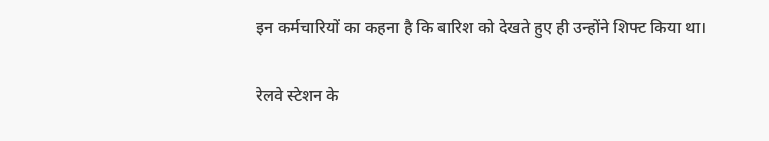इन कर्मचारियों का कहना है कि बारिश को देखते हुए ही उन्होंने शिफ्ट किया था।

रेलवे स्टेशन के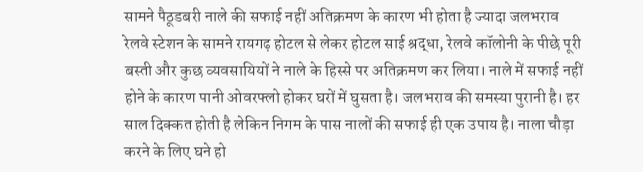सामने पैठूडबरी नाले की सफाई नहीं अतिक्रमण के कारण भी होता है ज्यादा जलभराव
रेलवे स्टेशन के सामने रायगढ़ होटल से लेकर होटल साई श्रद्धा, रेलवे कॉलोनी के पीछे पूरी बस्ती और कुछ व्यवसायियों ने नाले के हिस्से पर अतिक्रमण कर लिया। नाले में सफाई नहीं होने के कारण पानी ओवरफ्लो होकर घरों में घुसता है। जलभराव की समस्या पुरानी है। हर साल दिक्कत होती है लेकिन निगम के पास नालों की सफाई ही एक उपाय है। नाला चौड़ा करने के लिए घने हो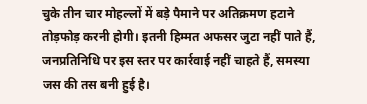चुके तीन चार मोहल्लों में बड़े पैमाने पर अतिक्रमण हटाने तोड़फोड़ करनी होगी। इतनी हिम्मत अफसर जुटा नहीं पाते हैं, जनप्रतिनिधि पर इस स्तर पर कार्रवाई नहीं चाहते हैं, समस्या जस की तस बनी हुई है।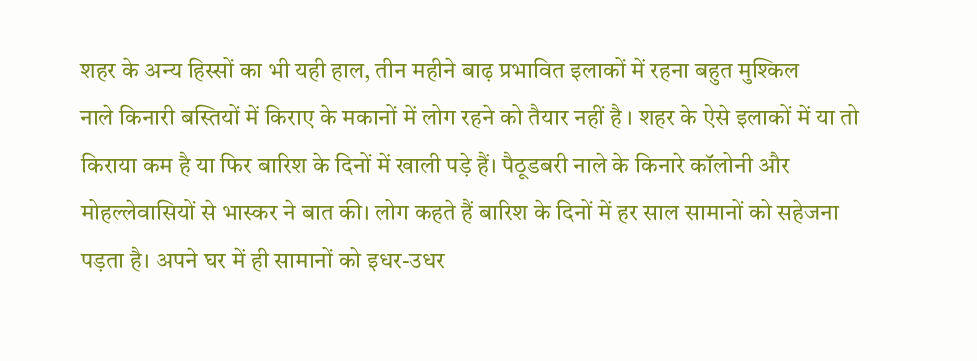शहर के अन्य हिस्सों का भी यही हाल, तीन महीने बाढ़ प्रभावित इलाकों में रहना बहुत मुश्किल
नाले किनारी बस्तियों में किराए के मकानों में लोग रहने को तैयार नहीं है । शहर के ऐसे इलाकों में या तो किराया कम है या फिर बारिश के दिनों में खाली पड़े हैं। पैठूडबरी नाले के किनारे कॉलोनी और मोहल्लेवासियों से भास्कर ने बात की। लोग कहते हैं बारिश के दिनों में हर साल सामानों को सहेजना पड़ता है। अपने घर में ही सामानों को इधर-उधर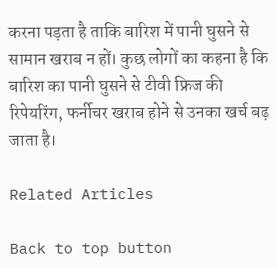करना पड़ता है ताकि बारिश में पानी घुसने से सामान खराब न हों। कुछ लोगों का कहना है कि बारिश का पानी घुसने से टीवी फ्रिज की रिपेयरिंग, फर्नीचर खराब होने से उनका खर्च बढ़ जाता है।

Related Articles

Back to top button